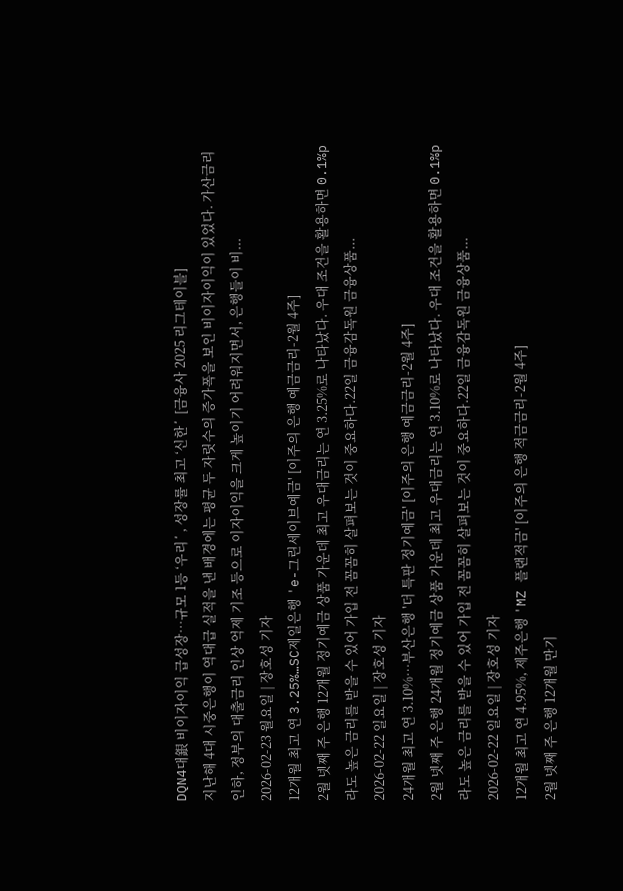DQN4대銀 비이자이익 급성장…규모 1등 ‘우리ʼ, 성장률 최고 ‘신한ʼ [금융사 2025 리그테이블]
지난해 4대 시중은행이 역대급 실적을 낸 배경에는 평균 두 자릿수의 증가폭을 보인 비이자이익이 있었다. 가산금리 인하, 정부의 대출금리 인상 억제 기조 등으로 이자이익을 크게 높이기 어려워지면서, 은행들이 비...
2026-02-23 월요일 | 장호성 기자
12개월 최고 연 3.25%…SC제일은행 'e-그린세이브예금' [이주의 은행 예금금리-2월 4주]
2월 넷째 주 은행 12개월 정기예금 상품 가운데 최고 우대금리는 연 3.25%로 나타났다. 우대 조건을 활용하면 0.1%p라도 높은 금리를 받을 수 있어 가입 전 꼼꼼히 살펴보는 것이 중요하다.22일 금융감독원 금융상품...
2026-02-22 일요일 | 장호성 기자
24개월 최고 연 3.10%…부산은행 '더 특판 정기예금' [이주의 은행 예금금리-2월 4주]
2월 넷째 주 은행 24개월 정기예금 상품 가운데 최고 우대금리는 연 3.10%로 나타났다. 우대 조건을 활용하면 0.1%p라도 높은 금리를 받을 수 있어 가입 전 꼼꼼히 살펴보는 것이 중요하다.22일 금융감독원 금융상품...
2026-02-22 일요일 | 장호성 기자
12개월 최고 연 4.95%, 제주은행 'MZ 플랜적금' [이주의 은행 적금금리-2월 4주]
2월 넷째 주 은행 12개월 만기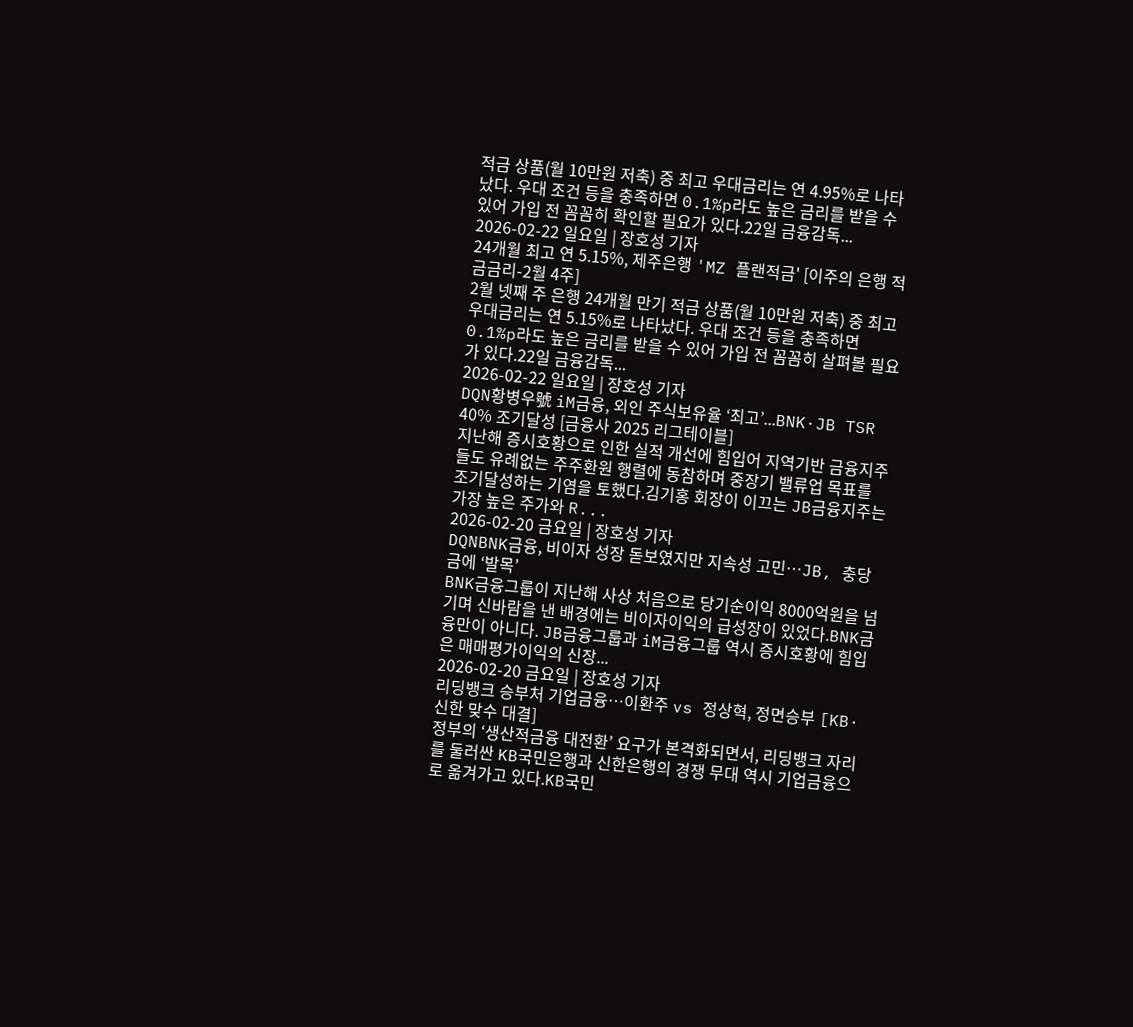적금 상품(월 10만원 저축) 중 최고 우대금리는 연 4.95%로 나타났다. 우대 조건 등을 충족하면 0.1%p라도 높은 금리를 받을 수 있어 가입 전 꼼꼼히 확인할 필요가 있다.22일 금융감독...
2026-02-22 일요일 | 장호성 기자
24개월 최고 연 5.15%, 제주은행 'MZ 플랜적금' [이주의 은행 적금금리-2월 4주]
2월 넷째 주 은행 24개월 만기 적금 상품(월 10만원 저축) 중 최고 우대금리는 연 5.15%로 나타났다. 우대 조건 등을 충족하면 0.1%p라도 높은 금리를 받을 수 있어 가입 전 꼼꼼히 살펴볼 필요가 있다.22일 금융감독...
2026-02-22 일요일 | 장호성 기자
DQN황병우號 iM금융, 외인 주식보유율 ‘최고’...BNK·JB TSR 40% 조기달성 [금융사 2025 리그테이블]
지난해 증시호황으로 인한 실적 개선에 힘입어 지역기반 금융지주들도 유례없는 주주환원 행렬에 동참하며 중장기 밸류업 목표를 조기달성하는 기염을 토했다.김기홍 회장이 이끄는 JB금융지주는 가장 높은 주가와 R...
2026-02-20 금요일 | 장호성 기자
DQNBNK금융, 비이자 성장 돋보였지만 지속성 고민…JB, 충당금에 ‘발목’
BNK금융그룹이 지난해 사상 처음으로 당기순이익 8000억원을 넘기며 신바람을 낸 배경에는 비이자이익의 급성장이 있었다.BNK금융만이 아니다. JB금융그룹과 iM금융그룹 역시 증시호황에 힘입은 매매평가이익의 신장...
2026-02-20 금요일 | 장호성 기자
리딩뱅크 승부처 기업금융…이환주 vs 정상혁, 정면승부 [KB·신한 맞수 대결]
정부의 ‘생산적금융 대전환’ 요구가 본격화되면서, 리딩뱅크 자리를 둘러싼 KB국민은행과 신한은행의 경쟁 무대 역시 기업금융으로 옮겨가고 있다.KB국민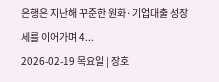은행은 지난해 꾸준한 원화·기업대출 성장세를 이어가며 4...
2026-02-19 목요일 | 장호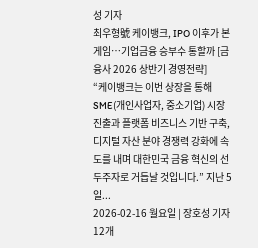성 기자
최우형號 케이뱅크, IPO 이후가 본 게임…기업금융 승부수 통할까 [금융사 2026 상반기 경영전략]
“케이뱅크는 이번 상장을 통해 SME(개인사업자, 중소기업) 시장 진출과 플랫폼 비즈니스 기반 구축, 디지털 자산 분야 경쟁력 강화에 속도를 내며 대한민국 금융 혁신의 선두주자로 거듭날 것입니다.” 지난 5일...
2026-02-16 월요일 | 장호성 기자
12개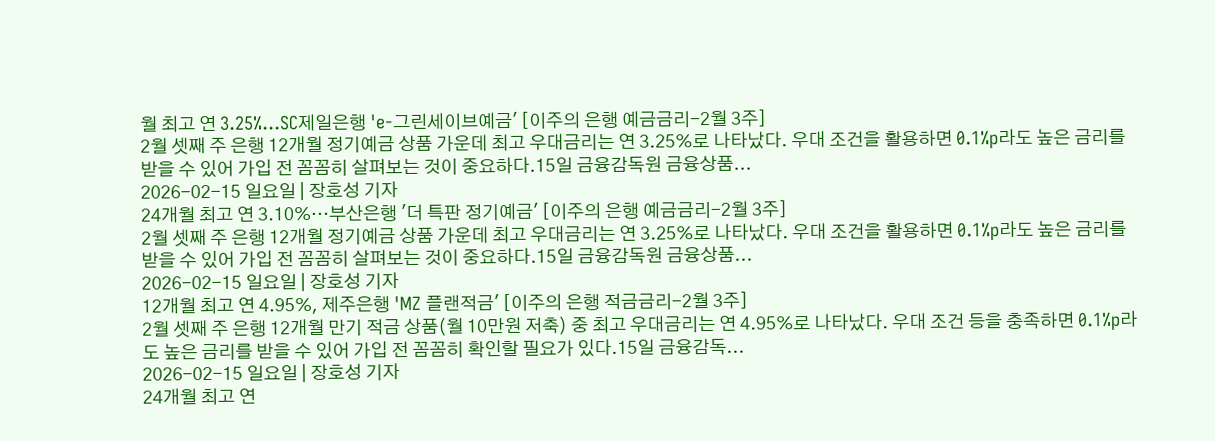월 최고 연 3.25%…SC제일은행 'e-그린세이브예금' [이주의 은행 예금금리-2월 3주]
2월 셋째 주 은행 12개월 정기예금 상품 가운데 최고 우대금리는 연 3.25%로 나타났다. 우대 조건을 활용하면 0.1%p라도 높은 금리를 받을 수 있어 가입 전 꼼꼼히 살펴보는 것이 중요하다.15일 금융감독원 금융상품...
2026-02-15 일요일 | 장호성 기자
24개월 최고 연 3.10%…부산은행 '더 특판 정기예금' [이주의 은행 예금금리-2월 3주]
2월 셋째 주 은행 12개월 정기예금 상품 가운데 최고 우대금리는 연 3.25%로 나타났다. 우대 조건을 활용하면 0.1%p라도 높은 금리를 받을 수 있어 가입 전 꼼꼼히 살펴보는 것이 중요하다.15일 금융감독원 금융상품...
2026-02-15 일요일 | 장호성 기자
12개월 최고 연 4.95%, 제주은행 'MZ 플랜적금' [이주의 은행 적금금리-2월 3주]
2월 셋째 주 은행 12개월 만기 적금 상품(월 10만원 저축) 중 최고 우대금리는 연 4.95%로 나타났다. 우대 조건 등을 충족하면 0.1%p라도 높은 금리를 받을 수 있어 가입 전 꼼꼼히 확인할 필요가 있다.15일 금융감독...
2026-02-15 일요일 | 장호성 기자
24개월 최고 연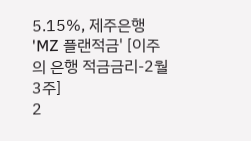5.15%, 제주은행 'MZ 플랜적금' [이주의 은행 적금금리-2월 3주]
2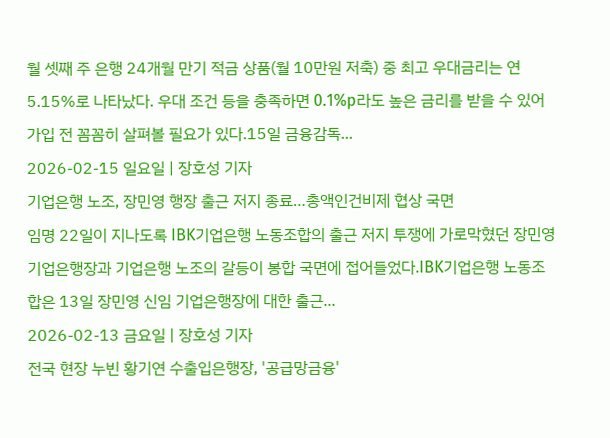월 셋째 주 은행 24개월 만기 적금 상품(월 10만원 저축) 중 최고 우대금리는 연 5.15%로 나타났다. 우대 조건 등을 충족하면 0.1%p라도 높은 금리를 받을 수 있어 가입 전 꼼꼼히 살펴볼 필요가 있다.15일 금융감독...
2026-02-15 일요일 | 장호성 기자
기업은행 노조, 장민영 행장 출근 저지 종료…총액인건비제 협상 국면
임명 22일이 지나도록 IBK기업은행 노동조합의 출근 저지 투쟁에 가로막혔던 장민영 기업은행장과 기업은행 노조의 갈등이 봉합 국면에 접어들었다.IBK기업은행 노동조합은 13일 장민영 신임 기업은행장에 대한 출근...
2026-02-13 금요일 | 장호성 기자
전국 현장 누빈 황기연 수출입은행장, '공급망금융'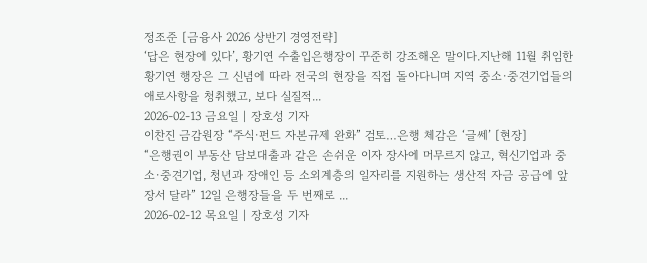정조준 [금융사 2026 상반기 경영전략]
‘답은 현장에 있다’, 황기연 수출입은행장이 꾸준히 강조해온 말이다.지난해 11월 취임한 황기연 행장은 그 신념에 따라 전국의 현장을 직접 돌아다니며 지역 중소·중견기업들의 애로사항을 청취했고, 보다 실질적...
2026-02-13 금요일 | 장호성 기자
이찬진 금감원장 “주식·펀드 자본규제 완화” 검토…은행 체감은 ‘글쎄’ [현장]
“은행권이 부동산 담보대출과 같은 손쉬운 이자 장사에 머무르지 않고, 혁신기업과 중소·중견기업, 청년과 장애인 등 소외계층의 일자리를 지원하는 생산적 자금 공급에 앞장서 달라” 12일 은행장들을 두 번째로 ...
2026-02-12 목요일 | 장호성 기자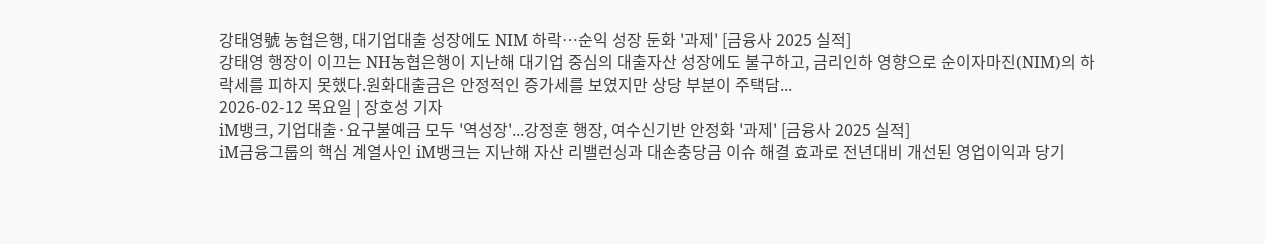강태영號 농협은행, 대기업대출 성장에도 NIM 하락…순익 성장 둔화 '과제' [금융사 2025 실적]
강태영 행장이 이끄는 NH농협은행이 지난해 대기업 중심의 대출자산 성장에도 불구하고, 금리인하 영향으로 순이자마진(NIM)의 하락세를 피하지 못했다.원화대출금은 안정적인 증가세를 보였지만 상당 부분이 주택담...
2026-02-12 목요일 | 장호성 기자
iM뱅크, 기업대출·요구불예금 모두 '역성장'...강정훈 행장, 여수신기반 안정화 '과제' [금융사 2025 실적]
iM금융그룹의 핵심 계열사인 iM뱅크는 지난해 자산 리밸런싱과 대손충당금 이슈 해결 효과로 전년대비 개선된 영업이익과 당기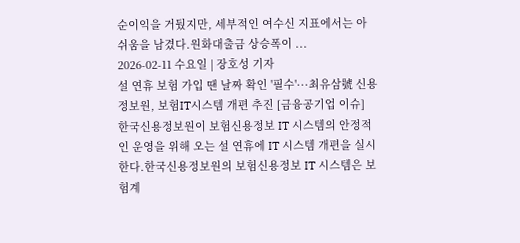순이익을 거뒀지만, 세부적인 여수신 지표에서는 아쉬움을 남겼다.원화대출금 상승폭이 ...
2026-02-11 수요일 | 장호성 기자
설 연휴 보험 가입 땐 날짜 확인 '필수'···최유삼號 신용정보원, 보험IT시스템 개편 추진 [금융공기업 이슈]
한국신용정보원이 보험신용정보 IT 시스템의 안정적인 운영을 위해 오는 설 연휴에 IT 시스템 개편을 실시한다.한국신용정보원의 보험신용정보 IT 시스템은 보험계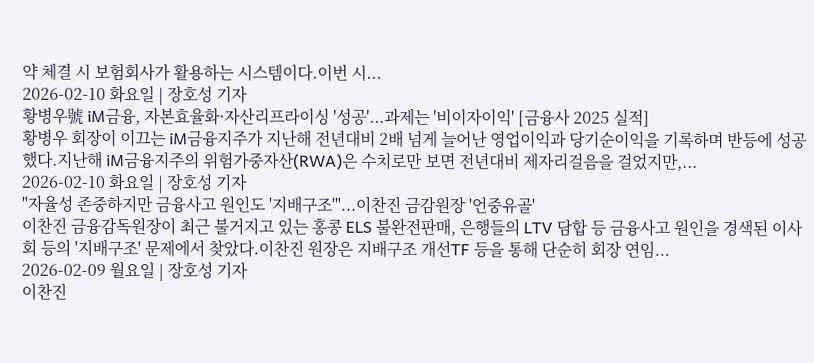약 체결 시 보험회사가 활용하는 시스템이다.이번 시...
2026-02-10 화요일 | 장호성 기자
황병우號 iM금융, 자본효율화·자산리프라이싱 '성공'...과제는 '비이자이익' [금융사 2025 실적]
황병우 회장이 이끄는 iM금융지주가 지난해 전년대비 2배 넘게 늘어난 영업이익과 당기순이익을 기록하며 반등에 성공했다.지난해 iM금융지주의 위험가중자산(RWA)은 수치로만 보면 전년대비 제자리걸음을 걸었지만,...
2026-02-10 화요일 | 장호성 기자
"자율성 존중하지만 금융사고 원인도 '지배구조'"...이찬진 금감원장 '언중유골'
이찬진 금융감독원장이 최근 불거지고 있는 홍콩 ELS 불완전판매, 은행들의 LTV 담합 등 금융사고 원인을 경색된 이사회 등의 '지배구조' 문제에서 찾았다.이찬진 원장은 지배구조 개선TF 등을 통해 단순히 회장 연임...
2026-02-09 월요일 | 장호성 기자
이찬진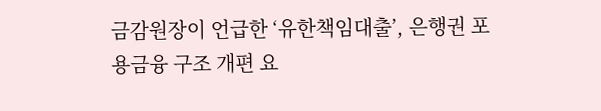금감원장이 언급한 ‘유한책임대출’, 은행권 포용금융 구조 개편 요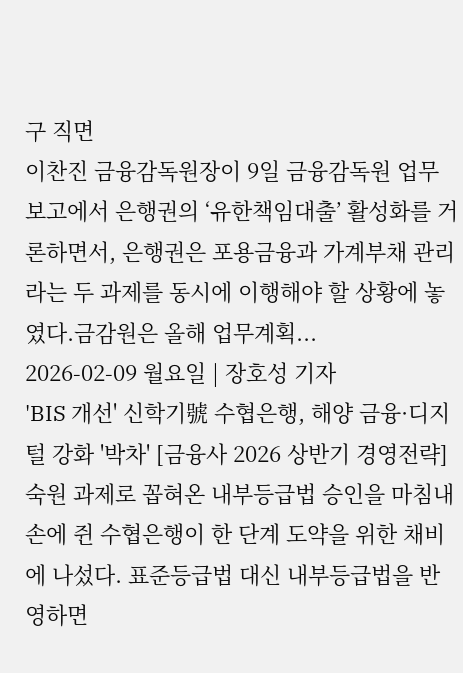구 직면
이찬진 금융감독원장이 9일 금융감독원 업무보고에서 은행권의 ‘유한책임대출’ 활성화를 거론하면서, 은행권은 포용금융과 가계부채 관리라는 두 과제를 동시에 이행해야 할 상황에 놓였다.금감원은 올해 업무계획...
2026-02-09 월요일 | 장호성 기자
'BIS 개선' 신학기號 수협은행, 해양 금융·디지털 강화 '박차' [금융사 2026 상반기 경영전략]
숙원 과제로 꼽혀온 내부등급법 승인을 마침내 손에 쥔 수협은행이 한 단계 도약을 위한 채비에 나섰다. 표준등급법 대신 내부등급법을 반영하면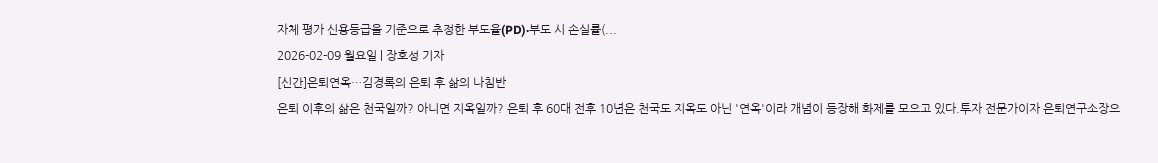자체 평가 신용등급을 기준으로 추정한 부도율(PD)·부도 시 손실률(...
2026-02-09 월요일 | 장호성 기자
[신간]은퇴연옥…김경록의 은퇴 후 삶의 나침반
은퇴 이후의 삶은 천국일까? 아니면 지옥일까? 은퇴 후 60대 전후 10년은 천국도 지옥도 아닌 '연옥'이라 개념이 등장해 화제를 모으고 있다.투자 전문가이자 은퇴연구소장으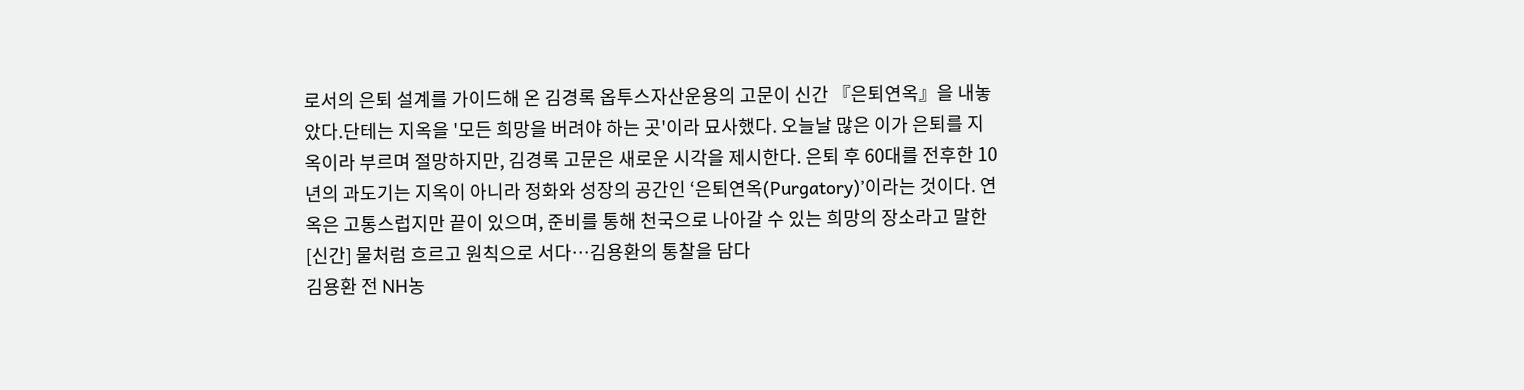로서의 은퇴 설계를 가이드해 온 김경록 옵투스자산운용의 고문이 신간 『은퇴연옥』을 내놓았다.단테는 지옥을 '모든 희망을 버려야 하는 곳'이라 묘사했다. 오늘날 많은 이가 은퇴를 지옥이라 부르며 절망하지만, 김경록 고문은 새로운 시각을 제시한다. 은퇴 후 60대를 전후한 10년의 과도기는 지옥이 아니라 정화와 성장의 공간인 ‘은퇴연옥(Purgatory)’이라는 것이다. 연옥은 고통스럽지만 끝이 있으며, 준비를 통해 천국으로 나아갈 수 있는 희망의 장소라고 말한
[신간] 물처럼 흐르고 원칙으로 서다…김용환의 통찰을 담다
김용환 전 NH농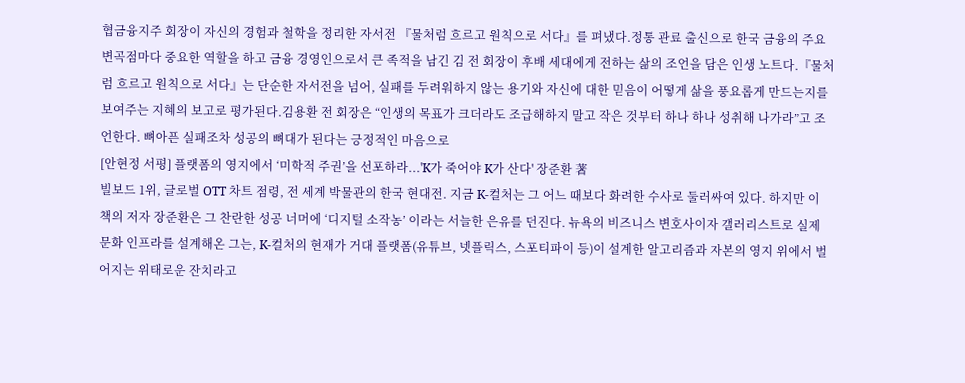협금융지주 회장이 자신의 경험과 철학을 정리한 자서전 『물처럼 흐르고 원칙으로 서다』를 펴냈다.정통 관료 출신으로 한국 금융의 주요 변곡점마다 중요한 역할을 하고 금융 경영인으로서 큰 족적을 남긴 김 전 회장이 후배 세대에게 전하는 삶의 조언을 담은 인생 노트다.『물처럼 흐르고 원칙으로 서다』는 단순한 자서전을 넘어, 실패를 두려워하지 않는 용기와 자신에 대한 믿음이 어떻게 삶을 풍요롭게 만드는지를 보여주는 지혜의 보고로 평가된다.김용환 전 회장은 “인생의 목표가 크더라도 조급해하지 말고 작은 것부터 하나 하나 성취해 나가라”고 조언한다. 뼈아픈 실패조차 성공의 뼈대가 된다는 긍정적인 마음으로
[안현정 서평] 플랫폼의 영지에서 ‘미학적 주권’을 선포하라...'K가 죽어야 K가 산다' 장준환 著
빌보드 1위, 글로벌 OTT 차트 점령, 전 세계 박물관의 한국 현대전. 지금 K-컬처는 그 어느 때보다 화려한 수사로 둘러싸여 있다. 하지만 이 책의 저자 장준환은 그 찬란한 성공 너머에 ‘디지털 소작농’ 이라는 서늘한 은유를 던진다. 뉴욕의 비즈니스 변호사이자 갤러리스트로 실제 문화 인프라를 설계해온 그는, K-컬처의 현재가 거대 플랫폼(유튜브, 넷플릭스, 스포티파이 등)이 설계한 알고리즘과 자본의 영지 위에서 벌어지는 위태로운 잔치라고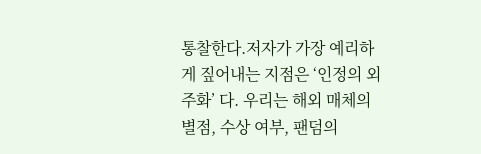통찰한다.저자가 가장 예리하게 짚어내는 지점은 ‘인정의 외주화’ 다. 우리는 해외 매체의 별점, 수상 여부, 팬덤의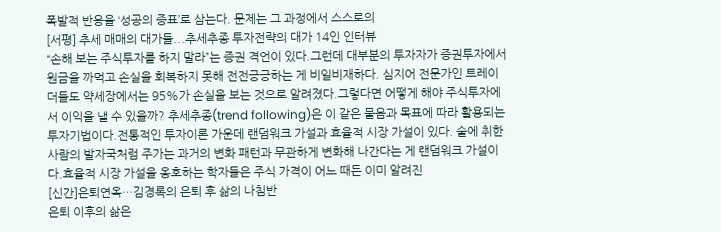폭발적 반응을 ‘성공의 증표’로 삼는다. 문제는 그 과정에서 스스로의
[서평] 추세 매매의 대가들...추세추종 투자전략의 대가 14인 인터뷰
“손해 보는 주식투자를 하지 말라”는 증권 격언이 있다.그런데 대부분의 투자자가 증권투자에서 원금을 까먹고 손실을 회복하지 못해 전전긍긍하는 게 비일비재하다. 심지어 전문가인 트레이더들도 약세장에서는 95%가 손실을 보는 것으로 알려졌다.그렇다면 어떻게 해야 주식투자에서 이익을 낼 수 있을까? 추세추종(trend following)은 이 같은 물음과 목표에 따라 활용되는 투자기법이다.전통적인 투자이론 가운데 랜덤워크 가설과 효율적 시장 가설이 있다. 술에 취한 사람의 발자국처럼 주가는 과거의 변화 패턴과 무관하게 변화해 나간다는 게 랜덤워크 가설이다.효율적 시장 가설을 옹호하는 학자들은 주식 가격이 어느 때든 이미 알려진
[신간]은퇴연옥…김경록의 은퇴 후 삶의 나침반
은퇴 이후의 삶은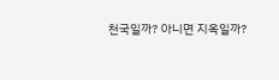천국일까? 아니면 지옥일까?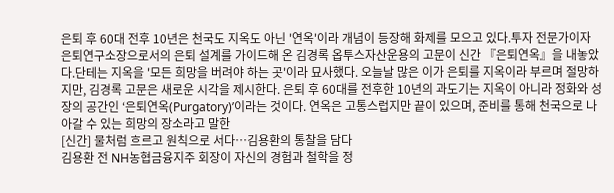은퇴 후 60대 전후 10년은 천국도 지옥도 아닌 '연옥'이라 개념이 등장해 화제를 모으고 있다.투자 전문가이자 은퇴연구소장으로서의 은퇴 설계를 가이드해 온 김경록 옵투스자산운용의 고문이 신간 『은퇴연옥』을 내놓았다.단테는 지옥을 '모든 희망을 버려야 하는 곳'이라 묘사했다. 오늘날 많은 이가 은퇴를 지옥이라 부르며 절망하지만, 김경록 고문은 새로운 시각을 제시한다. 은퇴 후 60대를 전후한 10년의 과도기는 지옥이 아니라 정화와 성장의 공간인 ‘은퇴연옥(Purgatory)’이라는 것이다. 연옥은 고통스럽지만 끝이 있으며, 준비를 통해 천국으로 나아갈 수 있는 희망의 장소라고 말한
[신간] 물처럼 흐르고 원칙으로 서다…김용환의 통찰을 담다
김용환 전 NH농협금융지주 회장이 자신의 경험과 철학을 정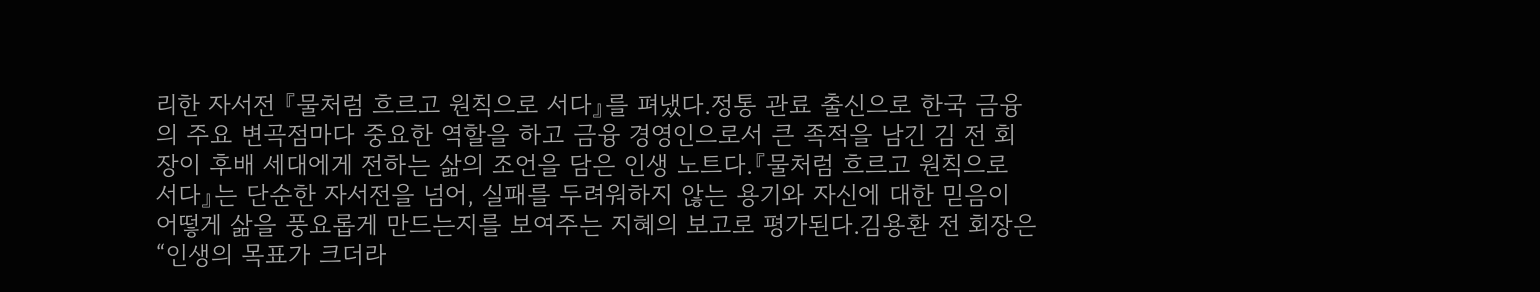리한 자서전 『물처럼 흐르고 원칙으로 서다』를 펴냈다.정통 관료 출신으로 한국 금융의 주요 변곡점마다 중요한 역할을 하고 금융 경영인으로서 큰 족적을 남긴 김 전 회장이 후배 세대에게 전하는 삶의 조언을 담은 인생 노트다.『물처럼 흐르고 원칙으로 서다』는 단순한 자서전을 넘어, 실패를 두려워하지 않는 용기와 자신에 대한 믿음이 어떻게 삶을 풍요롭게 만드는지를 보여주는 지혜의 보고로 평가된다.김용환 전 회장은 “인생의 목표가 크더라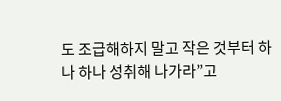도 조급해하지 말고 작은 것부터 하나 하나 성취해 나가라”고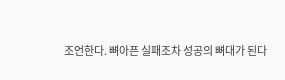조언한다. 뼈아픈 실패조차 성공의 뼈대가 된다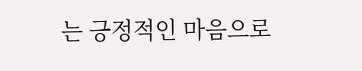는 긍정적인 마음으로